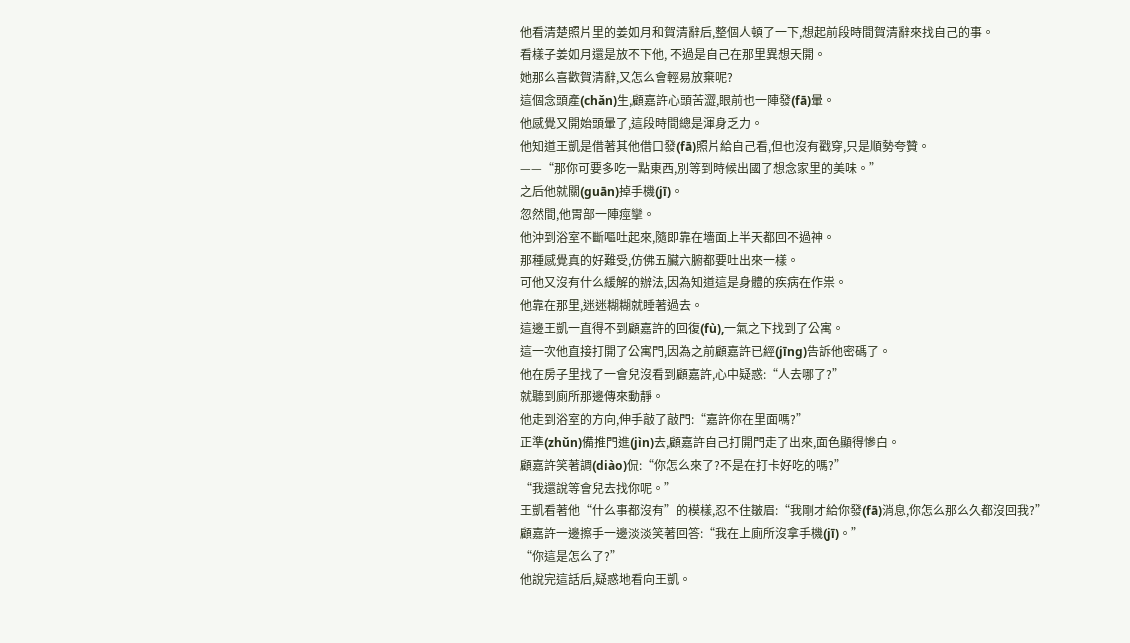他看清楚照片里的姜如月和賀清辭后,整個人頓了一下,想起前段時間賀清辭來找自己的事。
看樣子姜如月還是放不下他, 不過是自己在那里異想天開。
她那么喜歡賀清辭,又怎么會輕易放棄呢?
這個念頭產(chǎn)生,顧嘉許心頭苦澀,眼前也一陣發(fā)暈。
他感覺又開始頭暈了,這段時間總是渾身乏力。
他知道王凱是借著其他借口發(fā)照片給自己看,但也沒有戳穿,只是順勢夸贊。
——“那你可要多吃一點東西,別等到時候出國了想念家里的美味。”
之后他就關(guān)掉手機(jī)。
忽然間,他胃部一陣痙攣。
他沖到浴室不斷嘔吐起來,隨即靠在墻面上半天都回不過神。
那種感覺真的好難受,仿佛五臟六腑都要吐出來一樣。
可他又沒有什么緩解的辦法,因為知道這是身體的疾病在作祟。
他靠在那里,迷迷糊糊就睡著過去。
這邊王凱一直得不到顧嘉許的回復(fù),一氣之下找到了公寓。
這一次他直接打開了公寓門,因為之前顧嘉許已經(jīng)告訴他密碼了。
他在房子里找了一會兒沒看到顧嘉許,心中疑惑:“人去哪了?”
就聽到廁所那邊傳來動靜。
他走到浴室的方向,伸手敲了敲門:“嘉許你在里面嗎?”
正準(zhǔn)備推門進(jìn)去,顧嘉許自己打開門走了出來,面色顯得慘白。
顧嘉許笑著調(diào)侃:“你怎么來了?不是在打卡好吃的嗎?”
“我還說等會兒去找你呢。”
王凱看著他“什么事都沒有”的模樣,忍不住皺眉:“我剛才給你發(fā)消息,你怎么那么久都沒回我?”
顧嘉許一邊擦手一邊淡淡笑著回答:“我在上廁所沒拿手機(jī)。”
“你這是怎么了?”
他說完這話后,疑惑地看向王凱。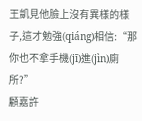王凱見他臉上沒有異樣的樣子,這才勉強(qiáng)相信:“那你也不拿手機(jī)進(jìn)廁所?”
顧嘉許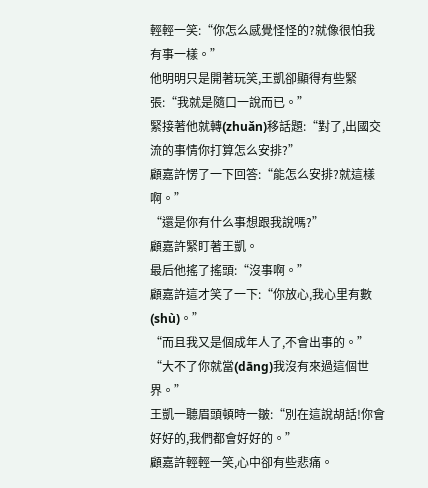輕輕一笑:“你怎么感覺怪怪的?就像很怕我有事一樣。”
他明明只是開著玩笑,王凱卻顯得有些緊張:“我就是隨口一說而已。”
緊接著他就轉(zhuǎn)移話題:“對了,出國交流的事情你打算怎么安排?”
顧嘉許愣了一下回答:“能怎么安排?就這樣啊。”
“還是你有什么事想跟我說嗎?”
顧嘉許緊盯著王凱。
最后他搖了搖頭:“沒事啊。”
顧嘉許這才笑了一下:“你放心,我心里有數(shù)。”
“而且我又是個成年人了,不會出事的。”
“大不了你就當(dāng)我沒有來過這個世界。”
王凱一聽眉頭頓時一皺:“別在這說胡話!你會好好的,我們都會好好的。”
顧嘉許輕輕一笑,心中卻有些悲痛。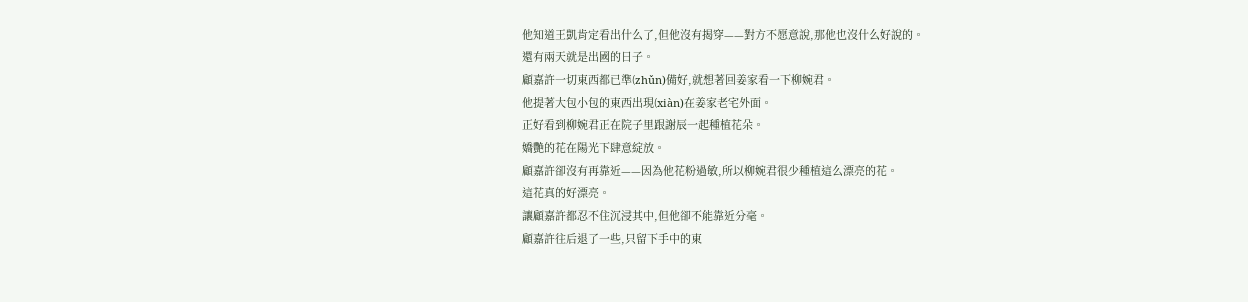他知道王凱肯定看出什么了,但他沒有揭穿——對方不愿意說,那他也沒什么好說的。
還有兩天就是出國的日子。
顧嘉許一切東西都已準(zhǔn)備好,就想著回姜家看一下柳婉君。
他提著大包小包的東西出現(xiàn)在姜家老宅外面。
正好看到柳婉君正在院子里跟謝辰一起種植花朵。
嬌艷的花在陽光下肆意綻放。
顧嘉許卻沒有再靠近——因為他花粉過敏,所以柳婉君很少種植這么漂亮的花。
這花真的好漂亮。
讓顧嘉許都忍不住沉浸其中,但他卻不能靠近分毫。
顧嘉許往后退了一些,只留下手中的東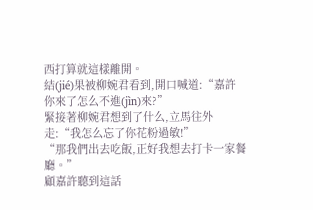西打算就這樣離開。
結(jié)果被柳婉君看到,開口喊道:“嘉許你來了怎么不進(jìn)來?”
緊接著柳婉君想到了什么,立馬往外走:“我怎么忘了你花粉過敏!”
“那我們出去吃飯,正好我想去打卡一家餐廳。”
顧嘉許聽到這話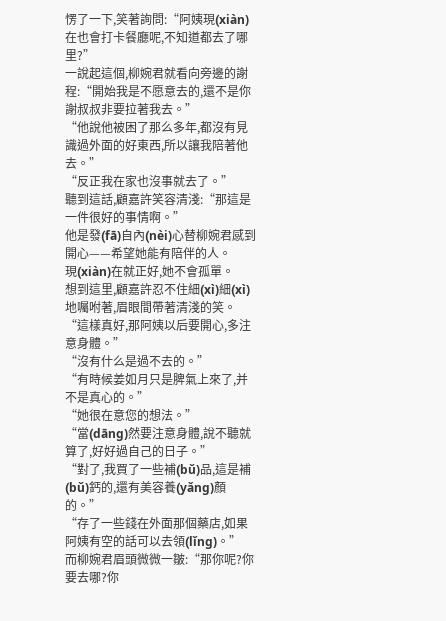愣了一下,笑著詢問:“阿姨現(xiàn)在也會打卡餐廳呢,不知道都去了哪里?”
一說起這個,柳婉君就看向旁邊的謝程:“開始我是不愿意去的,還不是你謝叔叔非要拉著我去。”
“他說他被困了那么多年,都沒有見識過外面的好東西,所以讓我陪著他去。”
“反正我在家也沒事就去了。”
聽到這話,顧嘉許笑容清淺:“那這是一件很好的事情啊。”
他是發(fā)自內(nèi)心替柳婉君感到開心——希望她能有陪伴的人。
現(xiàn)在就正好,她不會孤單。
想到這里,顧嘉許忍不住細(xì)細(xì)地囑咐著,眉眼間帶著清淺的笑。
“這樣真好,那阿姨以后要開心,多注意身體。”
“沒有什么是過不去的。”
“有時候姜如月只是脾氣上來了,并不是真心的。”
“她很在意您的想法。”
“當(dāng)然要注意身體,說不聽就算了,好好過自己的日子。”
“對了,我買了一些補(bǔ)品,這是補(bǔ)鈣的,還有美容養(yǎng)顏的。”
“存了一些錢在外面那個藥店,如果阿姨有空的話可以去領(lǐng)。”
而柳婉君眉頭微微一皺:“那你呢?你要去哪?你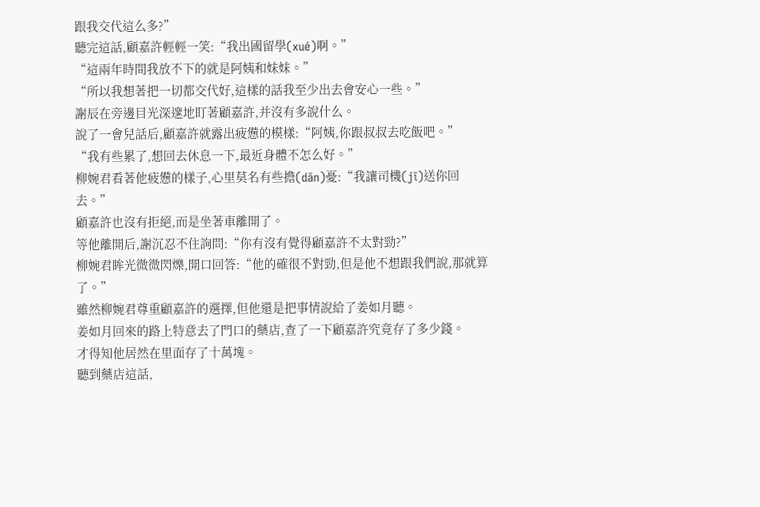跟我交代這么多?”
聽完這話,顧嘉許輕輕一笑:“我出國留學(xué)啊。”
“這兩年時間我放不下的就是阿姨和妹妹。”
“所以我想著把一切都交代好,這樣的話我至少出去會安心一些。”
謝辰在旁邊目光深邃地盯著顧嘉許,并沒有多說什么。
說了一會兒話后,顧嘉許就露出疲憊的模樣:“阿姨,你跟叔叔去吃飯吧。”
“我有些累了,想回去休息一下,最近身體不怎么好。”
柳婉君看著他疲憊的樣子,心里莫名有些擔(dān)憂:“我讓司機(jī)送你回去。”
顧嘉許也沒有拒絕,而是坐著車離開了。
等他離開后,謝沉忍不住詢問:“你有沒有覺得顧嘉許不太對勁?”
柳婉君眸光微微閃爍,開口回答:“他的確很不對勁,但是他不想跟我們說,那就算了。”
雖然柳婉君尊重顧嘉許的選擇,但他還是把事情說給了姜如月聽。
姜如月回來的路上特意去了門口的藥店,查了一下顧嘉許究竟存了多少錢。
才得知他居然在里面存了十萬塊。
聽到藥店這話,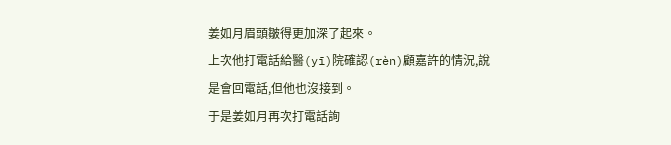姜如月眉頭皺得更加深了起來。
上次他打電話給醫(yī)院確認(rèn)顧嘉許的情況,說是會回電話,但他也沒接到。
于是姜如月再次打電話詢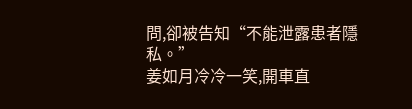問,卻被告知“不能泄露患者隱私。”
姜如月冷冷一笑,開車直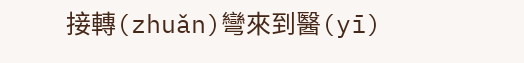接轉(zhuǎn)彎來到醫(yī)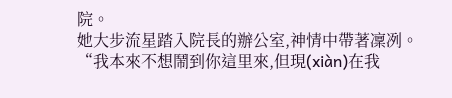院。
她大步流星踏入院長的辦公室,神情中帶著凜冽。
“我本來不想鬧到你這里來,但現(xiàn)在我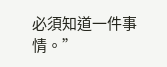必須知道一件事情。”